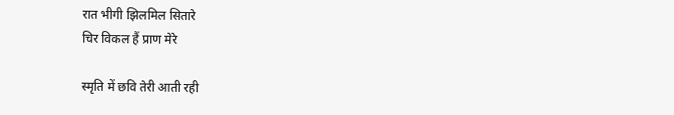रात भीगी झिलमिल सितारे
चिर विकल हैं प्राण मेरे

स्मृति में छवि तेरी आती रही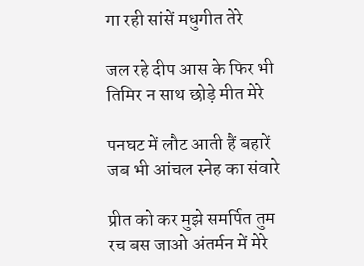गा रही सांसें मधुगीत तेरे

जल रहे दीप आस के फिर भी
तिमिर न साथ छोड़े मीत मेरे

पनघट में लौट आती हैं बहारें
जब भी आंचल स्नेह का संवारे

प्रीत को कर मुझे समर्पित तुम
रच बस जाओ अंतर्मन में मेरे